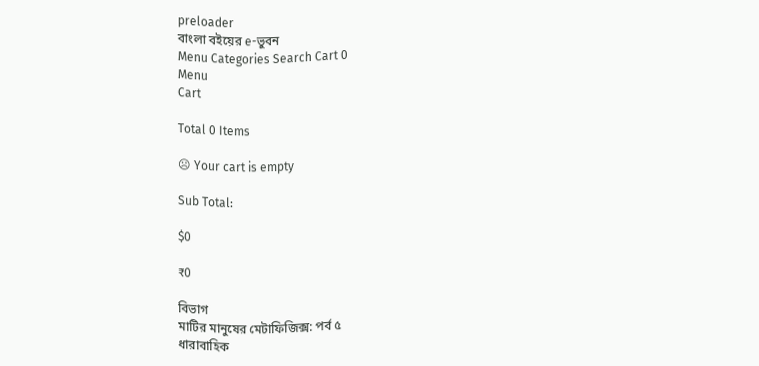preloader
বাংলা বইয়ের e-ভুবন
Menu Categories Search Cart 0
Menu
Cart

Total 0 Items

☹ Your cart is empty

Sub Total:

$0

₹0

বিভাগ
মাটির মানুষের মেটাফিজিক্স: পর্ব ৫
ধারাবাহিক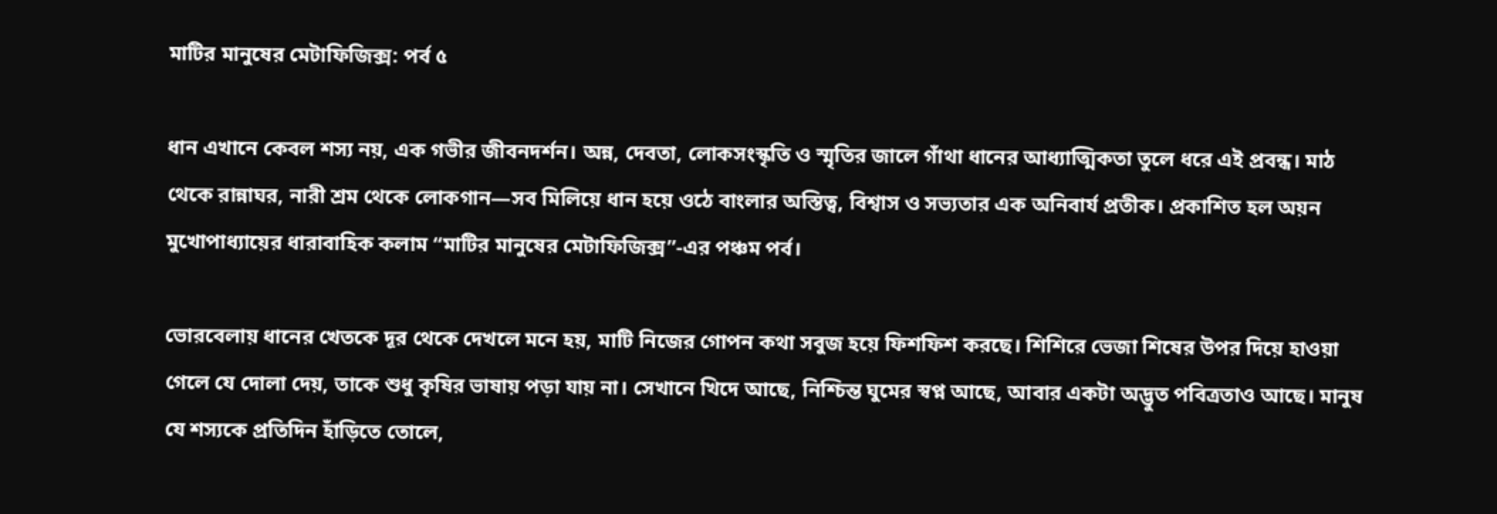মাটির মানুষের মেটাফিজিক্স: পর্ব ৫

ধান এখানে কেবল শস্য নয়, এক গভীর জীবনদর্শন। অন্ন, দেবতা, লোকসংস্কৃতি ও স্মৃতির জালে গাঁথা ধানের আধ্যাত্মিকতা তুলে ধরে এই প্রবন্ধ। মাঠ থেকে রান্নাঘর, নারী শ্রম থেকে লোকগান—সব মিলিয়ে ধান হয়ে ওঠে বাংলার অস্তিত্ব, বিশ্বাস ও সভ্যতার এক অনিবার্য প্রতীক। প্রকাশিত হল অয়ন মুখোপাধ্যায়ের ধারাবাহিক কলাম “মাটির মানুষের মেটাফিজিক্স”-এর পঞ্চম পর্ব।

ভোরবেলায় ধানের খেতকে দূর থেকে দেখলে মনে হয়, মাটি নিজের গোপন কথা সবুজ হয়ে ফিশফিশ করছে। শিশিরে ভেজা শিষের উপর দিয়ে হাওয়া গেলে যে দোলা দেয়, তাকে শুধু কৃষির ভাষায় পড়া যায় না। সেখানে খিদে আছে, নিশ্চিন্ত ঘুমের স্বপ্ন আছে, আবার একটা অদ্ভুত পবিত্রতাও আছে। মানুষ যে শস্যকে প্রতিদিন হাঁড়িতে তোলে,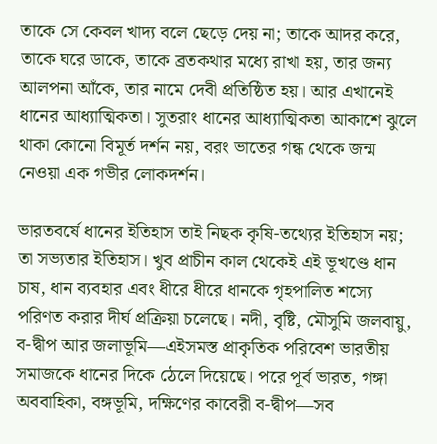তাকে সে কেবল খাদ্য বলে ছেড়ে দেয় না; তাকে আদর করে, তাকে ঘরে ডাকে, তাকে ব্রতকথার মধ্যে রাখা হয়, তার জন্য আলপনা আঁকে, তার নামে দেবী প্রতিষ্ঠিত হয়। আর এখানেই ধানের আধ্যাত্মিকতা। সুতরাং ধানের আধ্যাত্মিকতা আকাশে ঝুলে থাকা কোনো বিমূর্ত দর্শন নয়, বরং ভাতের গন্ধ থেকে জন্ম নেওয়া এক গভীর লোকদর্শন।

ভারতবর্ষে ধানের ইতিহাস তাই নিছক কৃষি-তথ্যের ইতিহাস নয়; তা সভ্যতার ইতিহাস। খুব প্রাচীন কাল থেকেই এই ভূখণ্ডে ধান চাষ, ধান ব্যবহার এবং ধীরে ধীরে ধানকে গৃহপালিত শস্যে পরিণত করার দীর্ঘ প্রক্রিয়া চলেছে। নদী, বৃষ্টি, মৌসুমি জলবায়ু, ব-দ্বীপ আর জলাভূমি—এইসমস্ত প্রাকৃতিক পরিবেশ ভারতীয় সমাজকে ধানের দিকে ঠেলে দিয়েছে। পরে পূর্ব ভারত, গঙ্গা অববাহিকা, বঙ্গভূমি, দক্ষিণের কাবেরী ব-দ্বীপ—সব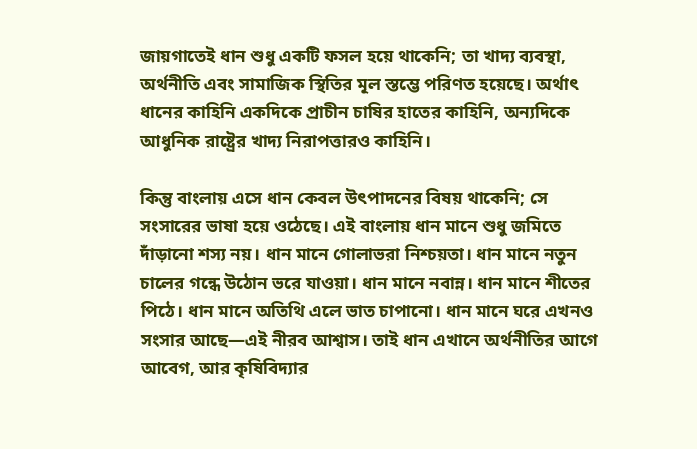জায়গাতেই ধান শুধু একটি ফসল হয়ে থাকেনি; তা খাদ্য ব্যবস্থা, অর্থনীতি এবং সামাজিক স্থিতির মূল স্তম্ভে পরিণত হয়েছে। অর্থাৎ ধানের কাহিনি একদিকে প্রাচীন চাষির হাতের কাহিনি, অন্যদিকে আধুনিক রাষ্ট্রের খাদ্য নিরাপত্তারও কাহিনি।

কিন্তু বাংলায় এসে ধান কেবল উৎপাদনের বিষয় থাকেনি; সে সংসারের ভাষা হয়ে ওঠেছে। এই বাংলায় ধান মানে শুধু জমিতে দাঁড়ানো শস্য নয়। ধান মানে গোলাভরা নিশ্চয়তা। ধান মানে নতুন চালের গন্ধে উঠোন ভরে যাওয়া। ধান মানে নবান্ন। ধান মানে শীতের পিঠে। ধান মানে অতিথি এলে ভাত চাপানো। ধান মানে ঘরে এখনও সংসার আছে—এই নীরব আশ্বাস। তাই ধান এখানে অর্থনীতির আগে আবেগ, আর কৃষিবিদ্যার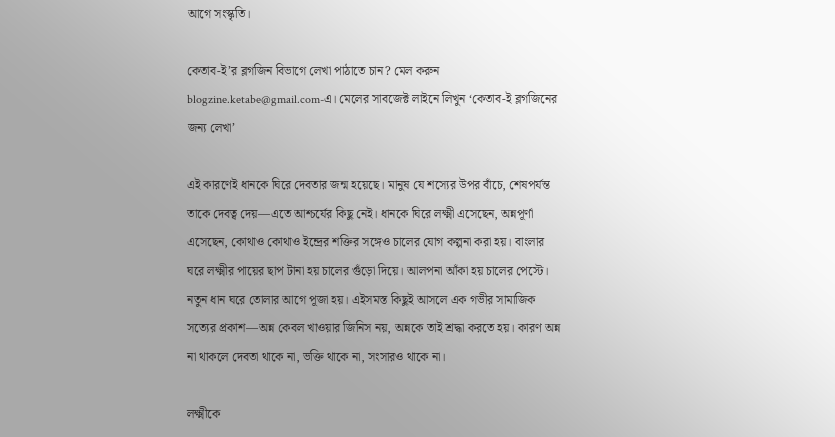আগে সংস্কৃতি।

কেতাব-ই’র ব্লগজিন বিভাগে লেখা পাঠাতে চান? মেল করুন blogzine.ketabe@gmail.com-এ। মেলের সাবজেক্ট লাইনে লিখুন ‘কেতাব-ই ব্লগজিনের জন্য লেখা’

এই কারণেই ধানকে ঘিরে দেবতার জন্ম হয়েছে। মানুষ যে শস্যের উপর বাঁচে, শেষপর্যন্ত তাকে দেবত্ব দেয়—এতে আশ্চর্যের কিছু নেই। ধানকে ঘিরে লক্ষ্মী এসেছেন, অন্নপূর্ণা এসেছেন, কোথাও কোথাও ইন্দ্রের শক্তির সঙ্গেও চালের যোগ কল্পনা করা হয়। বাংলার ঘরে লক্ষ্মীর পায়ের ছাপ টানা হয় চালের গুঁড়ো দিয়ে। আলপনা আঁকা হয় চালের পেস্টে। নতুন ধান ঘরে তোলার আগে পূজা হয়। এইসমস্ত কিছুই আসলে এক গভীর সামাজিক সত্যের প্রকাশ—অন্ন কেবল খাওয়ার জিনিস নয়, অন্নকে তাই শ্রদ্ধা করতে হয়। কারণ অন্ন না থাকলে দেবতা থাকে না, ভক্তি থাকে না, সংসারও থাকে না।

লক্ষ্মীকে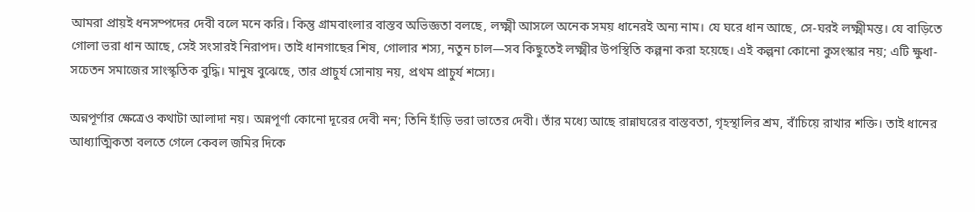আমরা প্রায়ই ধনসম্পদের দেবী বলে মনে করি। কিন্তু গ্রামবাংলার বাস্তব অভিজ্ঞতা বলছে, লক্ষ্মী আসলে অনেক সময় ধানেরই অন্য নাম। যে ঘরে ধান আছে, সে-ঘরই লক্ষ্মীমন্ত। যে বাড়িতে গোলা ভরা ধান আছে, সেই সংসারই নিরাপদ। তাই ধানগাছের শিষ, গোলার শস্য, নতুন চাল—সব কিছুতেই লক্ষ্মীর উপস্থিতি কল্পনা করা হয়েছে। এই কল্পনা কোনো কুসংস্কার নয়; এটি ক্ষুধা-সচেতন সমাজের সাংস্কৃতিক বুদ্ধি। মানুষ বুঝেছে, তার প্রাচুর্য সোনায় নয়, প্রথম প্রাচুর্য শস্যে।

অন্নপূর্ণার ক্ষেত্রেও কথাটা আলাদা নয়। অন্নপূর্ণা কোনো দূরের দেবী নন; তিনি হাঁড়ি ভরা ভাতের দেবী। তাঁর মধ্যে আছে রান্নাঘরের বাস্তবতা, গৃহস্থালির শ্রম, বাঁচিয়ে রাখার শক্তি। তাই ধানের আধ্যাত্মিকতা বলতে গেলে কেবল জমির দিকে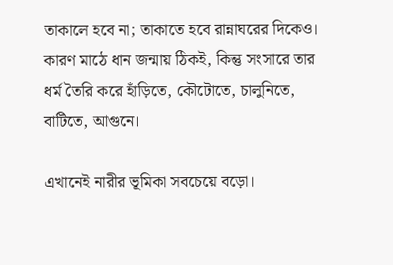তাকালে হবে না; তাকাতে হবে রান্নাঘরের দিকেও। কারণ মাঠে ধান জন্মায় ঠিকই, কিন্তু সংসারে তার ধর্ম তৈরি করে হাঁড়িতে, কৌটোতে, চালুনিতে, বাটিতে, আগুনে।

এখানেই নারীর ভূমিকা সবচেয়ে বড়ো।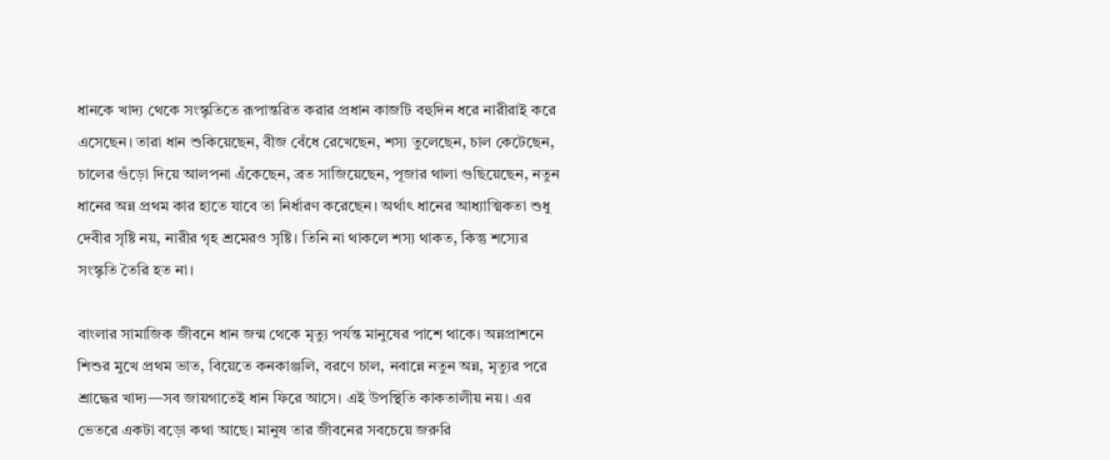ধানকে খাদ্য থেকে সংস্কৃতিতে রূপান্তরিত করার প্রধান কাজটি বহুদিন ধরে নারীরাই করে এসেছেন। তারা ধান শুকিয়েছেন, বীজ বেঁধে রেখেছেন, শস্য তুলেছেন, চাল কেটেছেন, চালের গুঁড়ো দিয়ে আলপনা এঁকেছেন, ব্রত সাজিয়েছেন, পূজার থালা গুছিয়েছেন, নতুন ধানের অন্ন প্রথম কার হাতে যাবে তা নির্ধারণ করেছেন। অর্থাৎ ধানের আধ্যাত্মিকতা শুধু দেবীর সৃষ্টি নয়, নারীর গৃহ শ্রমেরও সৃষ্টি। তিনি না থাকলে শস্য থাকত, কিন্তু শস্যের সংস্কৃতি তৈরি হত না।

বাংলার সামাজিক জীবনে ধান জন্ম থেকে মৃত্যু পর্যন্ত মানুষের পাশে থাকে। অন্নপ্রাশনে শিশুর মুখে প্রথম ভাত, বিয়েতে কনকাঞ্জলি, বরণে চাল, নবান্নে নতুন অন্ন, মৃত্যুর পরে শ্রাদ্ধের খাদ্য—সব জায়গাতেই ধান ফিরে আসে। এই উপস্থিতি কাকতালীয় নয়। এর ভেতরে একটা বড়ো কথা আছে। মানুষ তার জীবনের সবচেয়ে জরুরি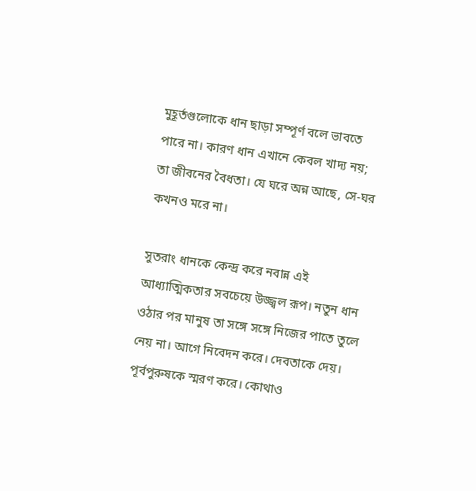মুহূর্তগুলোকে ধান ছাড়া সম্পূর্ণ বলে ভাবতে পারে না। কারণ ধান এখানে কেবল খাদ্য নয়; তা জীবনের বৈধতা। যে ঘরে অন্ন আছে, সে-ঘর কখনও মরে না।

সুতরাং ধানকে কেন্দ্র করে নবান্ন এই আধ্যাত্মিকতার সবচেয়ে উজ্জ্বল রূপ। নতুন ধান ওঠার পর মানুষ তা সঙ্গে সঙ্গে নিজের পাতে তুলে নেয় না। আগে নিবেদন করে। দেবতাকে দেয়। পূর্বপুরুষকে স্মরণ করে। কোথাও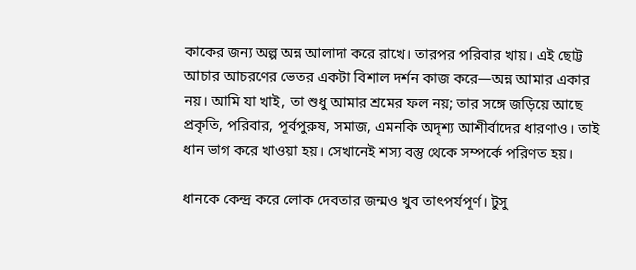কাকের জন্য অল্প অন্ন আলাদা করে রাখে। তারপর পরিবার খায়। এই ছোট্ট আচার আচরণের ভেতর একটা বিশাল দর্শন কাজ করে—অন্ন আমার একার নয়। আমি যা খাই, তা শুধু আমার শ্রমের ফল নয়; তার সঙ্গে জড়িয়ে আছে প্রকৃতি, পরিবার, পূর্বপুরুষ, সমাজ, এমনকি অদৃশ্য আশীর্বাদের ধারণাও। তাই ধান ভাগ করে খাওয়া হয়। সেখানেই শস্য বস্তু থেকে সম্পর্কে পরিণত হয়।

ধানকে কেন্দ্র করে লোক দেবতার জন্মও খুব তাৎপর্যপূর্ণ। টুসু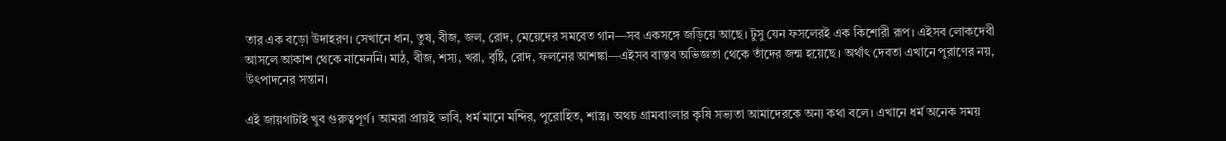তার এক বড়ো উদাহরণ। সেখানে ধান, তুষ, বীজ, জল, রোদ, মেয়েদের সমবেত গান—সব একসঙ্গে জড়িয়ে আছে। টুসু যেন ফসলেরই এক কিশোরী রূপ। এইসব লোকদেবী আসলে আকাশ থেকে নামেননি। মাঠ, বীজ, শস্য, খরা, বৃষ্টি, রোদ, ফলনের আশঙ্কা—এইসব বাস্তব অভিজ্ঞতা থেকে তাঁদের জন্ম হয়েছে। অর্থাৎ দেবতা এখানে পুরাণের নয়, উৎপাদনের সন্তান।

এই জায়গাটাই খুব গুরুত্বপূর্ণ। আমরা প্রায়ই ভাবি, ধর্ম মানে মন্দির, পুরোহিত, শাস্ত্র। অথচ গ্রামবাংলার কৃষি সভ্যতা আমাদেরকে অন্য কথা বলে। এখানে ধর্ম অনেক সময়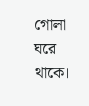গোলা ঘরে থাকে।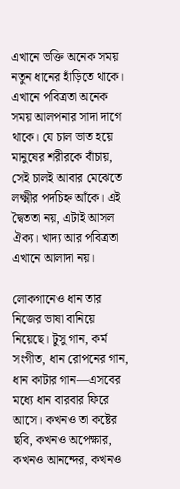এখানে ভক্তি অনেক সময় নতুন ধানের হাঁড়িতে থাকে। এখানে পবিত্রতা অনেক সময় আলপনার সাদা দাগে থাকে। যে চাল ভাত হয়ে মানুষের শরীরকে বাঁচায়, সেই চালই আবার মেঝেতে লক্ষ্মীর পদচিহ্ন আঁকে। এই দ্বৈততা নয়, এটাই আসল ঐক্য। খাদ্য আর পবিত্রতা এখানে আলাদা নয়।

লোকগানেও ধান তার নিজের ভাষা বানিয়ে নিয়েছে। টুসু গান, কর্ম সংগীত, ধান রোপনের গান, ধান কাটার গান—এসবের মধ্যে ধান বারবার ফিরে আসে। কখনও তা কষ্টের ছবি, কখনও অপেক্ষার, কখনও আনন্দের, কখনও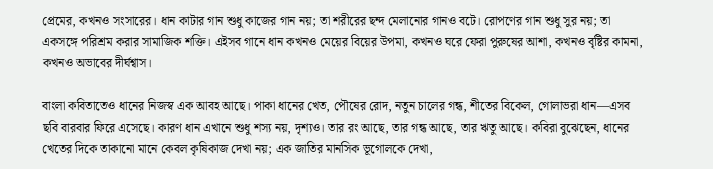প্রেমের, কখনও সংসারের। ধান কাটার গান শুধু কাজের গান নয়; তা শরীরের ছন্দ মেলানোর গানও বটে। রোপণের গান শুধু সুর নয়; তা একসঙ্গে পরিশ্রম করার সামাজিক শক্তি। এইসব গানে ধান কখনও মেয়ের বিয়ের উপমা, কখনও ঘরে ফেরা পুরুষের আশা, কখনও বৃষ্টির কামনা, কখনও অভাবের দীর্ঘশ্বাস।

বাংলা কবিতাতেও ধানের নিজস্ব এক আবহ আছে। পাকা ধানের খেত, পৌষের রোদ, নতুন চালের গন্ধ, শীতের বিকেল, গোলাভরা ধান—এসব ছবি বারবার ফিরে এসেছে। কারণ ধান এখানে শুধু শস্য নয়, দৃশ্যও। তার রং আছে, তার গন্ধ আছে, তার ঋতু আছে। কবিরা বুঝেছেন, ধানের খেতের দিকে তাকানো মানে কেবল কৃষিকাজ দেখা নয়; এক জাতির মানসিক ভূগোলকে দেখা,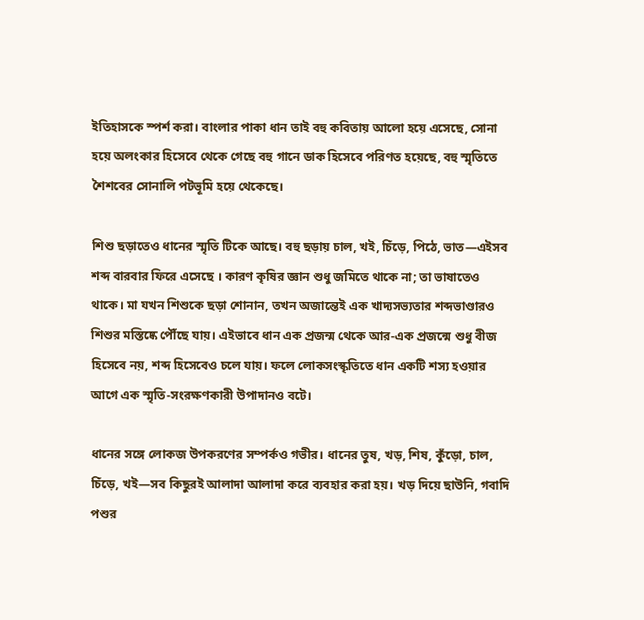ইতিহাসকে স্পর্শ করা। বাংলার পাকা ধান তাই বহু কবিতায় আলো হয়ে এসেছে, সোনা হয়ে অলংকার হিসেবে থেকে গেছে বহু গানে ডাক হিসেবে পরিণত হয়েছে, বহু স্মৃতিতে শৈশবের সোনালি পটভূমি হয়ে থেকেছে।

শিশু ছড়াতেও ধানের স্মৃতি টিকে আছে। বহু ছড়ায় চাল, খই, চিঁড়ে, পিঠে, ভাত—এইসব শব্দ বারবার ফিরে এসেছে । কারণ কৃষির জ্ঞান শুধু জমিতে থাকে না; তা ভাষাতেও থাকে। মা যখন শিশুকে ছড়া শোনান, তখন অজান্তেই এক খাদ্যসভ্যতার শব্দভাণ্ডারও শিশুর মস্তিষ্কে পৌঁছে যায়। এইভাবে ধান এক প্রজন্ম থেকে আর-এক প্রজন্মে শুধু বীজ হিসেবে নয়, শব্দ হিসেবেও চলে যায়। ফলে লোকসংস্কৃতিতে ধান একটি শস্য হওয়ার আগে এক স্মৃতি-সংরক্ষণকারী উপাদানও বটে।

ধানের সঙ্গে লোকজ উপকরণের সম্পর্কও গভীর। ধানের তুষ, খড়, শিষ, কুঁড়ো, চাল, চিঁড়ে, খই—সব কিছুরই আলাদা আলাদা করে ব্যবহার করা হয়। খড় দিয়ে ছাউনি, গবাদি পশুর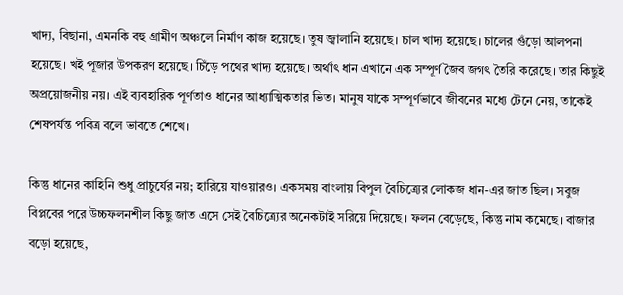খাদ্য, বিছানা, এমনকি বহু গ্রামীণ অঞ্চলে নির্মাণ কাজ হয়েছে। তুষ জ্বালানি হয়েছে। চাল খাদ্য হয়েছে। চালের গুঁড়ো আলপনা হয়েছে। খই পূজার উপকরণ হয়েছে। চিঁড়ে পথের খাদ্য হয়েছে। অর্থাৎ ধান এখানে এক সম্পূর্ণ জৈব জগৎ তৈরি করেছে। তার কিছুই অপ্রয়োজনীয় নয়। এই ব্যবহারিক পূর্ণতাও ধানের আধ্যাত্মিকতার ভিত। মানুষ যাকে সম্পূর্ণভাবে জীবনের মধ্যে টেনে নেয়, তাকেই শেষপর্যন্ত পবিত্র বলে ভাবতে শেখে।

কিন্তু ধানের কাহিনি শুধু প্রাচুর্যের নয়; হারিয়ে যাওয়ারও। একসময় বাংলায় বিপুল বৈচিত্র্যের লোকজ ধান-এর জাত ছিল। সবুজ বিপ্লবের পরে উচ্চফলনশীল কিছু জাত এসে সেই বৈচিত্র্যের অনেকটাই সরিয়ে দিয়েছে। ফলন বেড়েছে, কিন্তু নাম কমেছে। বাজার বড়ো হয়েছে,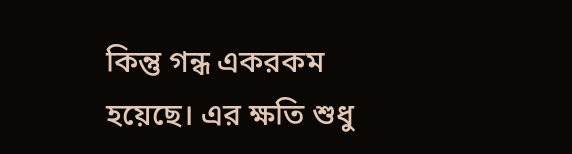কিন্তু গন্ধ একরকম হয়েছে। এর ক্ষতি শুধু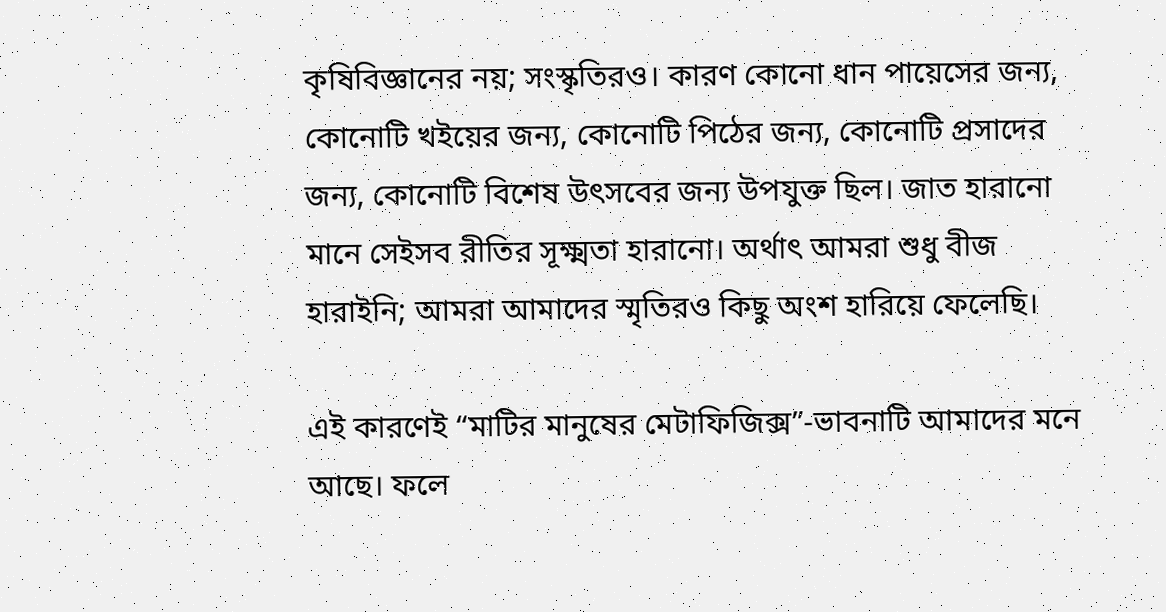কৃষিবিজ্ঞানের নয়; সংস্কৃতিরও। কারণ কোনো ধান পায়েসের জন্য, কোনোটি খইয়ের জন্য, কোনোটি পিঠের জন্য, কোনোটি প্রসাদের জন্য, কোনোটি বিশেষ উৎসবের জন্য উপযুক্ত ছিল। জাত হারানো মানে সেইসব রীতির সূক্ষ্মতা হারানো। অর্থাৎ আমরা শুধু বীজ হারাইনি; আমরা আমাদের স্মৃতিরও কিছু অংশ হারিয়ে ফেলেছি।

এই কারণেই “মাটির মানুষের মেটাফিজিক্স”-ভাবনাটি আমাদের মনে আছে। ফলে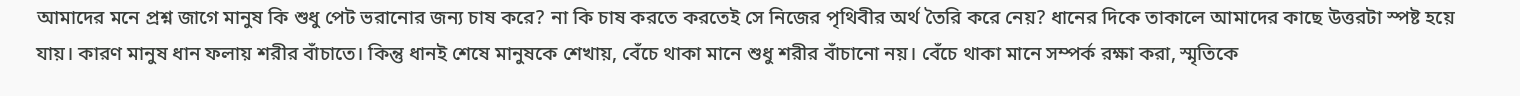আমাদের মনে প্রশ্ন জাগে মানুষ কি শুধু পেট ভরানোর জন্য চাষ করে? না কি চাষ করতে করতেই সে নিজের পৃথিবীর অর্থ তৈরি করে নেয়? ধানের দিকে তাকালে আমাদের কাছে উত্তরটা স্পষ্ট হয়ে যায়। কারণ মানুষ ধান ফলায় শরীর বাঁচাতে। কিন্তু ধানই শেষে মানুষকে শেখায়, বেঁচে থাকা মানে শুধু শরীর বাঁচানো নয়। বেঁচে থাকা মানে সম্পর্ক রক্ষা করা, স্মৃতিকে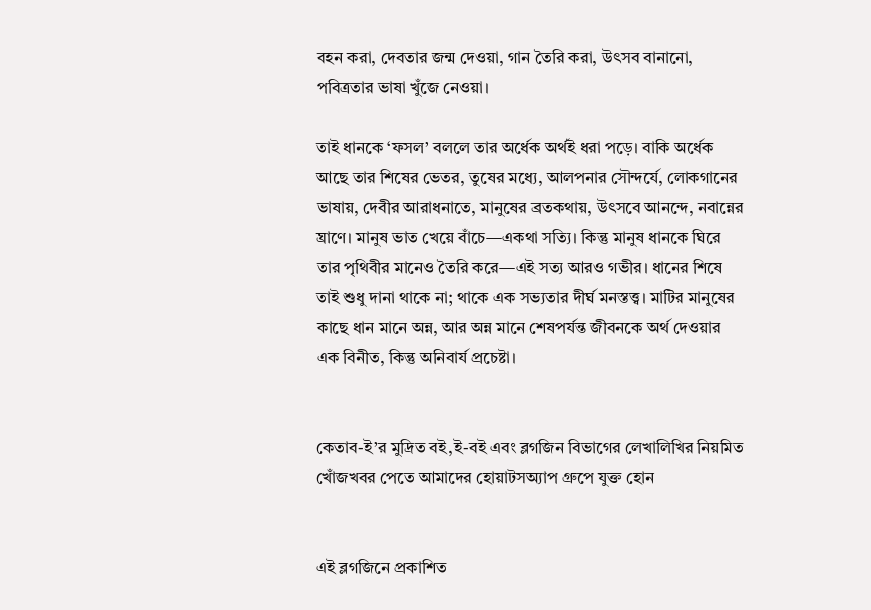বহন করা, দেবতার জন্ম দেওয়া, গান তৈরি করা, উৎসব বানানো, পবিত্রতার ভাষা খুঁজে নেওয়া।

তাই ধানকে ‘ফসল’ বললে তার অর্ধেক অর্থই ধরা পড়ে। বাকি অর্ধেক আছে তার শিষের ভেতর, তুষের মধ্যে, আলপনার সৌন্দর্যে, লোকগানের ভাষায়, দেবীর আরাধনাতে, মানুষের ব্রতকথায়, উৎসবে আনন্দে, নবান্নের ঘ্রাণে। মানুষ ভাত খেয়ে বাঁচে—একথা সত্যি। কিন্তু মানুষ ধানকে ঘিরে তার পৃথিবীর মানেও তৈরি করে—এই সত্য আরও গভীর। ধানের শিষে তাই শুধু দানা থাকে না; থাকে এক সভ্যতার দীর্ঘ মনস্তত্ত্ব। মাটির মানুষের কাছে ধান মানে অন্ন, আর অন্ন মানে শেষপর্যন্ত জীবনকে অর্থ দেওয়ার এক বিনীত, কিন্তু অনিবার্য প্রচেষ্টা।


কেতাব-ই’র মুদ্রিত বই,ই-বই এবং ব্লগজিন বিভাগের লেখালিখির নিয়মিত খোঁজখবর পেতে আমাদের হোয়াটসঅ্যাপ গ্রুপে যুক্ত হোন


এই ব্লগজিনে প্রকাশিত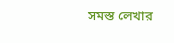সমস্ত লেখার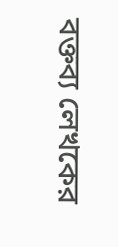বক্তব্য লেখকের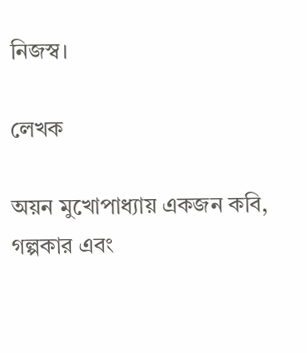নিজস্ব।

লেখক

অয়ন মুখোপাধ্যায় একজন কবি, গল্পকার এবং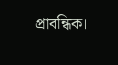প্রাবন্ধিক।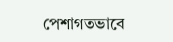পেশাগতভাবে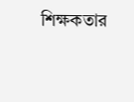শিক্ষকতার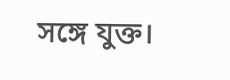সঙ্গে যুক্ত।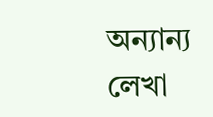অন্যান্য লেখা